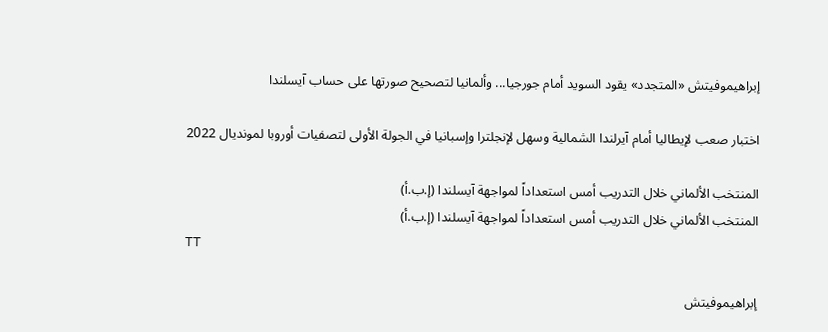إبراهيموفيتش «المتجدد» يقود السويد أمام جورجيا... وألمانيا لتصحيح صورتها على حساب آيسلندا

اختبار صعب لإيطاليا أمام آيرلندا الشمالية وسهل لإنجلترا وإسبانيا في الجولة الأولى لتصفيات أوروبا لمونديال 2022

المنتخب الألماني خلال التدريب أمس استعداداً لمواجهة آيسلندا (إ.ب.أ)
المنتخب الألماني خلال التدريب أمس استعداداً لمواجهة آيسلندا (إ.ب.أ)
TT

إبراهيموفيتش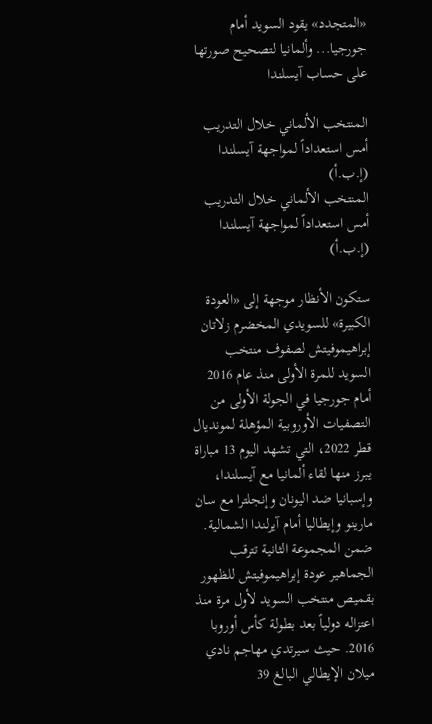«المتجدد» يقود السويد أمام جورجيا... وألمانيا لتصحيح صورتها على حساب آيسلندا

المنتخب الألماني خلال التدريب أمس استعداداً لمواجهة آيسلندا (إ.ب.أ)
المنتخب الألماني خلال التدريب أمس استعداداً لمواجهة آيسلندا (إ.ب.أ)

ستكون الأنظار موجهة إلى «العودة الكبيرة» للسويدي المخضرم زلاتان إبراهيموفيتش لصفوف منتخب السويد للمرة الأولى منذ عام 2016 أمام جورجيا في الجولة الأولى من التصفيات الأوروبية المؤهلة لمونديال قطر 2022، التي تشهد اليوم 13 مباراة يبرز منها لقاء ألمانيا مع آيسلندا، وإسبانيا ضد اليونان وإنجلترا مع سان مارينو وإيطاليا أمام آيرلندا الشمالية.
ضمن المجموعة الثانية تترقب الجماهير عودة إبراهيموفيتش للظهور بقميص منتخب السويد لأول مرة منذ اعتزاله دولياً بعد بطولة كأس أوروبا 2016. حيث سيرتدي مهاجم نادي ميلان الإيطالي البالغ 39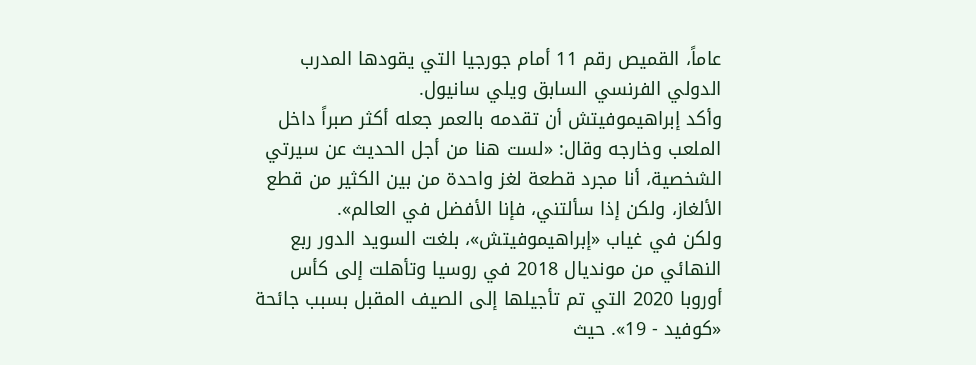عاماً، القميص رقم 11 أمام جورجيا التي يقودها المدرب الدولي الفرنسي السابق ويلي سانيول.
وأكد إبراهيموفيتش أن تقدمه بالعمر جعله أكثر صبراً داخل الملعب وخارجه وقال: «لست هنا من أجل الحديث عن سيرتي الشخصية، أنا مجرد قطعة لغز واحدة من بين الكثير من قطع الألغاز، ولكن إذا سألتني، فإنا الأفضل في العالم».
ولكن في غياب «إبراهيموفيتش»، بلغت السويد الدور ربع النهائي من مونديال 2018 في روسيا وتأهلت إلى كأس أوروبا 2020 التي تم تأجيلها إلى الصيف المقبل بسبب جائحة «كوفيد - 19». حيث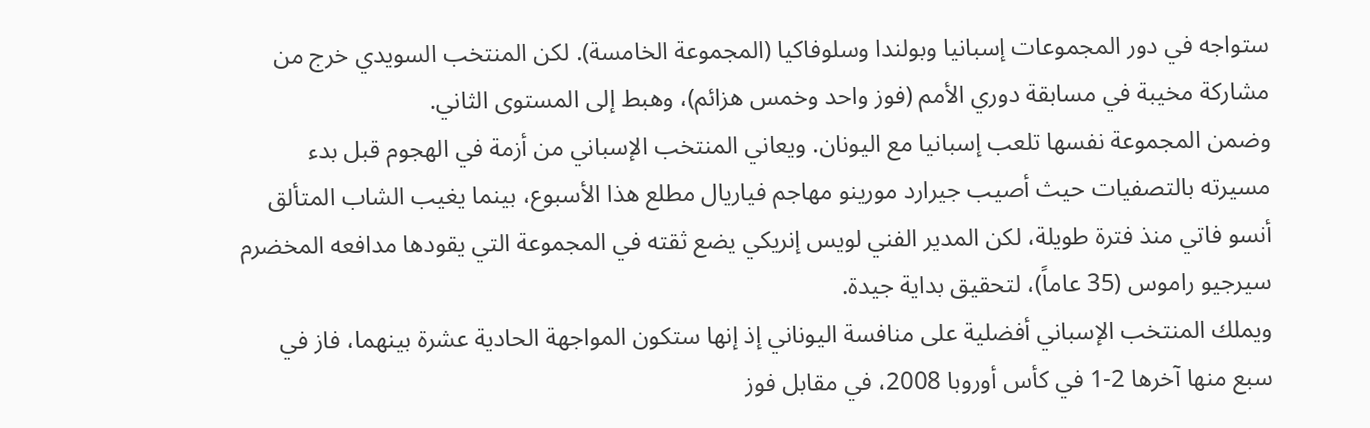ستواجه في دور المجموعات إسبانيا وبولندا وسلوفاكيا (المجموعة الخامسة). لكن المنتخب السويدي خرج من مشاركة مخيبة في مسابقة دوري الأمم (فوز واحد وخمس هزائم)، وهبط إلى المستوى الثاني.
وضمن المجموعة نفسها تلعب إسبانيا مع اليونان. ويعاني المنتخب الإسباني من أزمة في الهجوم قبل بدء مسيرته بالتصفيات حيث أصيب جيرارد مورينو مهاجم فياريال مطلع هذا الأسبوع، بينما يغيب الشاب المتألق أنسو فاتي منذ فترة طويلة، لكن المدير الفني لويس إنريكي يضع ثقته في المجموعة التي يقودها مدافعه المخضرم سيرجيو راموس (35 عاماً)، لتحقيق بداية جيدة.
ويملك المنتخب الإسباني أفضلية على منافسة اليوناني إذ إنها ستكون المواجهة الحادية عشرة بينهما، فاز في سبع منها آخرها 2-1 في كأس أوروبا 2008، في مقابل فوز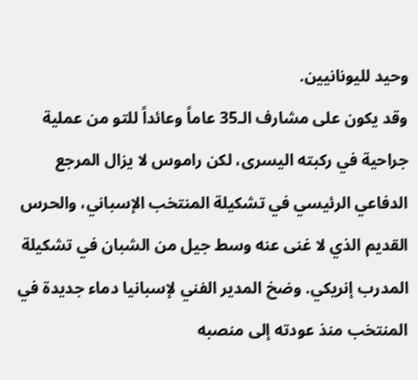وحيد لليونانيين.
وقد يكون على مشارف الـ35 عاماً وعائداً للتو من عملية جراحية في ركبته اليسرى، لكن راموس لا يزال المرجع الدفاعي الرئيسي في تشكيلة المنتخب الإسباني، والحرس القديم الذي لا غنى عنه وسط جيل من الشبان في تشكيلة المدرب إنريكي. وضخ المدير الفني لإسبانيا دماء جديدة في المنتخب منذ عودته إلى منصبه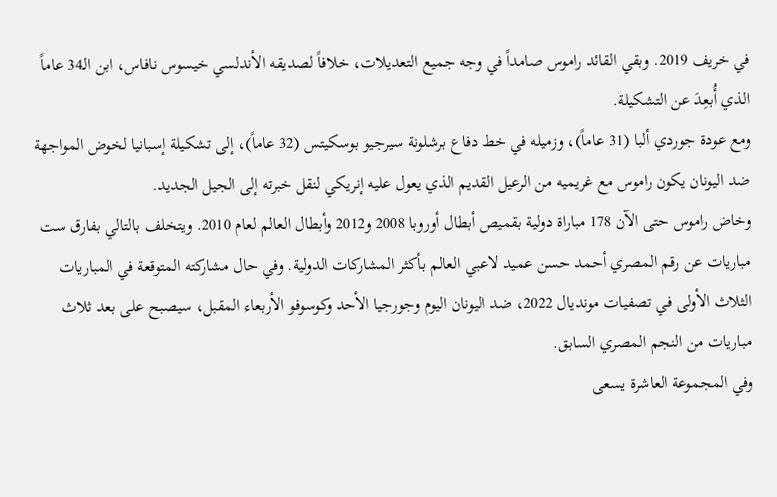في خريف 2019. وبقي القائد راموس صامداً في وجه جميع التعديلات، خلافاً لصديقه الأندلسي خيسوس نافاس، ابن الـ34 عاماً الذي أُبعِدَ عن التشكيلة.
ومع عودة جوردي ألبا (31 عاماً)، وزميله في خط دفاع برشلونة سيرجيو بوسكيتس (32 عاماً)، إلى تشكيلة إسبانيا لخوض المواجهة ضد اليونان يكون راموس مع غريميه من الرعيل القديم الذي يعول عليه إنريكي لنقل خبرته إلى الجيل الجديد.
وخاض راموس حتى الآن 178 مباراة دولية بقميص أبطال أوروبا 2008 و2012 وأبطال العالم لعام 2010. ويتخلف بالتالي بفارق ست مباريات عن رقم المصري أحمد حسن عميد لاعبي العالم بأكثر المشاركات الدولية. وفي حال مشاركته المتوقعة في المباريات الثلاث الأولى في تصفيات مونديال 2022، ضد اليونان اليوم وجورجيا الأحد وكوسوفو الأربعاء المقبل، سيصبح على بعد ثلاث مباريات من النجم المصري السابق.
وفي المجموعة العاشرة يسعى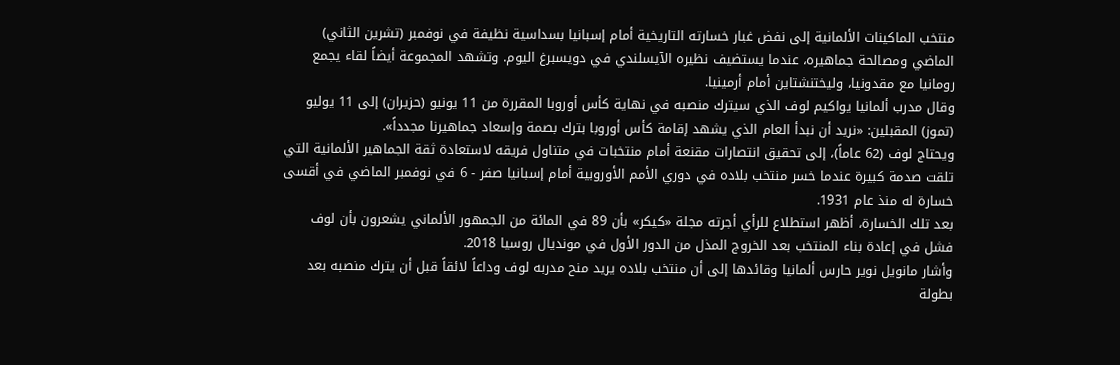منتخب الماكينات الألمانية إلى نفض غبار خسارته التاريخية أمام إسبانيا بسداسية نظيفة في نوفمبر (تشرين الثاني) الماضي ومصالحة جماهيره، عندما يستضيف نظيره الآيسلندي في دويسبرغ اليوم. وتشهد المجموعة أيضاً لقاء يجمع رومانيا مع مقدونيا، وليختنشتاين أمام أرمينيا.
وقال مدرب ألمانيا يواكيم لوف الذي سيترك منصبه في نهاية كأس أوروبا المقررة من 11 يونيو (حزيران) إلى 11 يوليو (تموز) المقبلين: «نريد أن نبدأ العام الذي يشهد إقامة كأس أوروبا بترك بصمة وإسعاد جماهيرنا مجدداً».
ويحتاج لوف (62 عاماً)، إلى تحقيق انتصارات مقنعة أمام منتخبات في متناول فريقه لاستعادة ثقة الجماهير الألمانية التي تلقت صدمة كبيرة عندما خسر منتخب بلاده في دوري الأمم الأوروبية أمام إسبانيا صفر - 6 في نوفمبر الماضي في أقسى خسارة له منذ عام 1931.
بعد تلك الخسارة، أظهر استطلاع للرأي أجرته مجلة «كيكر» بأن 89 في المائة من الجمهور الألماني يشعرون بأن لوف فشل في إعادة بناء المنتخب بعد الخروج المذل من الدور الأول في مونديال روسيا 2018.
وأشار مانويل نوير حارس ألمانيا وقائدها إلى أن منتخب بلاده يريد منح مدربه لوف وداعاً لائقاً قبل أن يترك منصبه بعد بطولة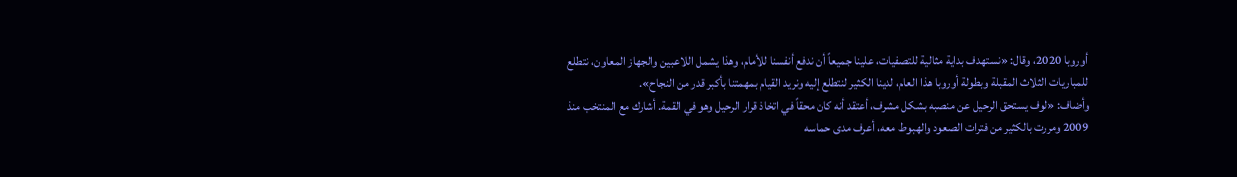أوروبا 2020، وقال: «نستهدف بداية مثالية للتصفيات، علينا جميعاً أن ندفع أنفسنا للأمام، وهذا يشمل اللاعبين والجهاز المعاون، نتطلع للمباريات الثلاث المقبلة وبطولة أوروبا هذا العام، لدينا الكثير لنتطلع إليه ونريد القيام بمهمتنا بأكبر قدر من النجاح».
وأضاف: «لوف يستحق الرحيل عن منصبه بشكل مشرف، أعتقد أنه كان محقاً في اتخاذ قرار الرحيل وهو في القمة. أشارك مع المنتخب منذ 2009 ومررت بالكثير من فترات الصعود والهبوط معه، أعرف مدى حماسه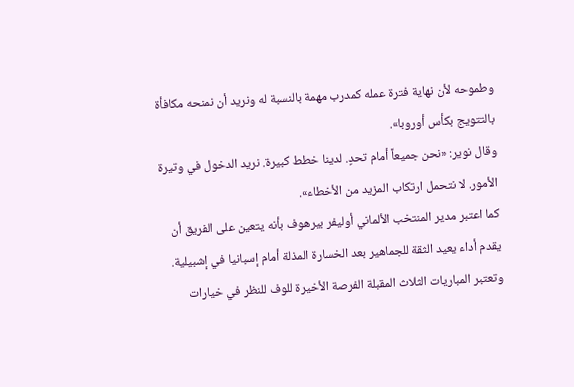وطموحه لأن نهاية فترة عمله كمدرب مهمة بالنسبة له ونريد أن نمنحه مكافأة بالتتويج بكأس أوروبا».
وقال نوير: «نحن جميعاً أمام تحدٍ. لدينا خطط كبيرة. نريد الدخول في وتيرة الأمور. لا نتحمل ارتكاب المزيد من الأخطاء».
كما اعتبر مدير المنتخب الألماني أوليفر بيرهوف بأنه يتعين على الفريق أن يقدم أداء يعيد الثقة للجماهير بعد الخسارة المذلة أمام إسبانيا في إشبيلية.
وتعتبر المباريات الثلاث المقبلة الفرصة الأخيرة للوف للنظر في خيارات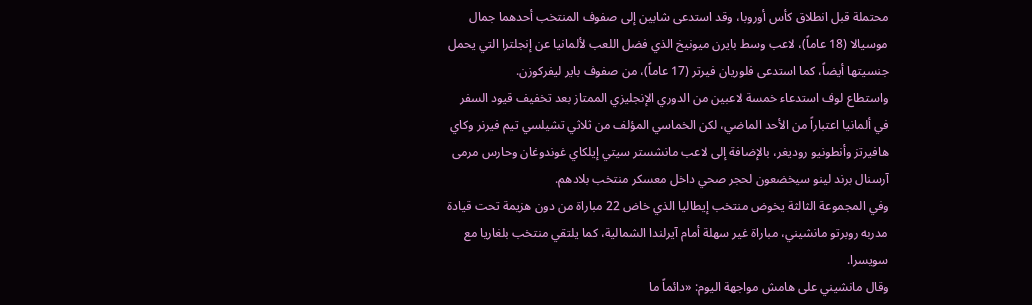محتملة قبل انطلاق كأس أوروبا، وقد استدعى شابين إلى صفوف المنتخب أحدهما جمال موسيالا (18 عاماً)، لاعب وسط بايرن ميونيخ الذي فضل اللعب لألمانيا عن إنجلترا التي يحمل جنسيتها أيضاً، كما استدعى فلوريان فيرتر (17 عاماً)، من صفوف باير ليفركوزن.
واستطاع لوف استدعاء خمسة لاعبين من الدوري الإنجليزي الممتاز بعد تخفيف قيود السفر في ألمانيا اعتباراً من الأحد الماضي، لكن الخماسي المؤلف من ثلاثي تشيلسي تيم فيرنر وكاي هافيرتز وأنطونيو روديغر، بالإضافة إلى لاعب مانشستر سيتي إيلكاي غوندوغان وحارس مرمى آرسنال برند لينو سيخضعون لحجر صحي داخل معسكر منتخب بلادهم.
وفي المجموعة الثالثة يخوض منتخب إيطاليا الذي خاض 22 مباراة من دون هزيمة تحت قيادة مدربه روبرتو مانشيني، مباراة غير سهلة أمام آيرلندا الشمالية، كما يلتقي منتخب بلغاريا مع سويسرا.
وقال مانشيني على هامش مواجهة اليوم: «دائماً ما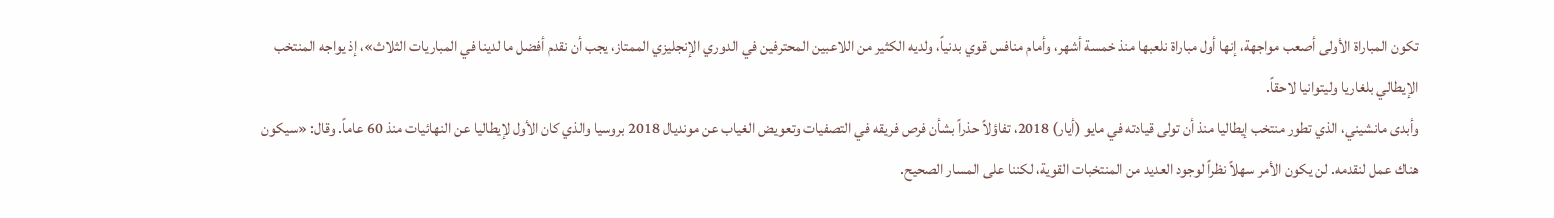تكون المباراة الأولى أصعب مواجهة، إنها أول مباراة نلعبها منذ خمسة أشهر، وأمام منافس قوي بدنياً، ولديه الكثير من اللاعبين المحترفين في الدوري الإنجليزي الممتاز، يجب أن نقدم أفضل ما لدينا في المباريات الثلاث»، إذ يواجه المنتخب الإيطالي بلغاريا وليتوانيا لاحقاً.
وأبدى مانشيني، الذي تطور منتخب إيطاليا منذ أن تولى قيادته في مايو (أيار) 2018، تفاؤلاً حذراً بشأن فرص فريقه في التصفيات وتعويض الغياب عن مونديال 2018 بروسيا والذي كان الأول لإيطاليا عن النهائيات منذ 60 عاماً. وقال: «سيكون هناك عمل لنقدمه. لن يكون الأمر سهلاً نظراً لوجود العديد من المنتخبات القوية، لكننا على المسار الصحيح.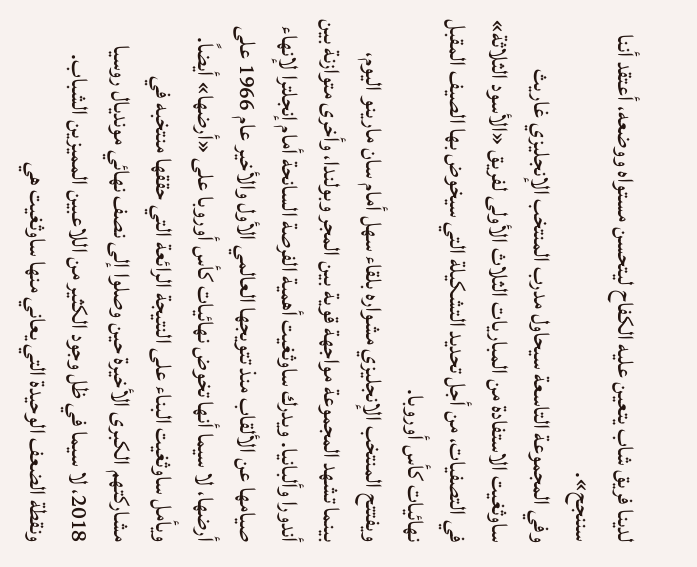لدينا فريق شاب يتعين عليه الكفاح ليتحسن مستواه ووضعه، أعتقد أننا سننجح».
وفي المجموعة التاسعة سيحاول مدرب المنتخب الإنجليزي غاريث ساوثغيت الاستفادة من المباريات الثلاث الأولى لفريق «الأسود الثلاثة» في التصفيات، من أجل تحديد التشكيلة التي سيخوض بها الصيف المقبل نهائيات كأس أوروبا.
ويفتتح المنتخب الإنجليزي مشواره بلقاء سهل أمام سان مارينو اليوم، بينما تشهد المجموعة مواجهة قوية بين المجر وبولندا، وأخرى متوازنة بين أندورا وألبانيا. ويدرك ساوثغيت أهمية الفرصة السانحة أمام إنجلترا لإنهاء صيامها عن الألقاب منذ تتويجها العالمي الأول والأخير عام 1966 على أرضها، لا سيما أنها تخوض نهائيات كأس أوروبا على «أرضها» أيضاً.
ويأمل ساوثغيت البناء على النتيجة الرائعة التي حققها منتخبه في مشاركتهم الكبرى الأخيرة حين وصلوا إلى نصف نهائي مونديال روسيا 2018، لا سيما في ظل وجود الكثير من اللاعبين المميزين الشباب. ونقطة الضعف الوحيدة التي يعاني منها ساوثغيت هي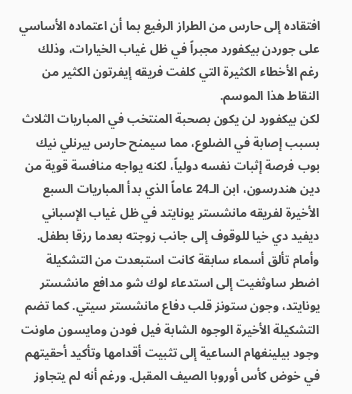افتقاده إلى حارس من الطراز الرفيع بما أن اعتماده الأساسي على جوردن بيكفورد مجبراً في ظل غياب الخيارات، وذلك رغم الأخطاء الكثيرة التي كلفت فريقه إيفرتون الكثير من النقاط هذا الموسم.
لكن بيكفورد لن يكون بصحبة المنتخب في المباريات الثلاث بسبب إصابة في الضلوع، مما سيمنح حارس بيرنلي نيك بوب فرصة إثبات نفسه دولياً، لكنه يواجه منافسة قوية من دين هندرسون، ابن الـ24 عاماً الذي بدأ المباريات السبع الأخيرة لفريقه مانشستر يونايتد في ظل غياب الإسباني ديفيد دي خيا للوقوف إلى جانب زوجته بعدما رزقا بطفل.
وأمام تألق أسماء سابقة كانت استبعدت من التشكيلة اضطر ساوثغيت إلى استدعاء لوك شو مدافع مانشستر يونايتد، وجون ستونز قلب دفاع مانشستر سيتي. كما تضم التشكيلة الأخيرة الوجوه الشابة فيل فودن ومايسون ماونت وجود بيلينغهام الساعية إلى تثبيت أقدامها وتأكيد أحقيتهم في خوض كأس أوروبا الصيف المقبل. ورغم أنه لم يتجاوز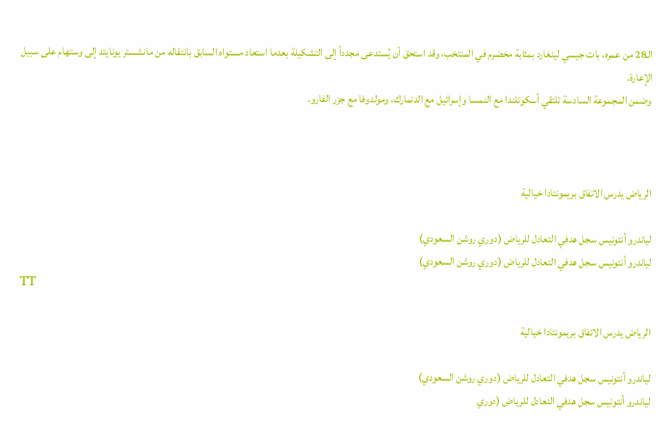الـ28 من عمره، بات جيسي لينغارد بمثابة مخضرم في المنتخب، وقد استحق أن يُستدعى مجدداً إلى التشكيلة بعدما استعاد مستواه السابق بانتقاله من مانشستر يونايتد إلى وستهام على سبيل الإعارة.
وضمن المجموعة السادسة تلتقي أسكوتلندا مع النمسا وإسرائيل مع الدنمارك، ومولدوفا مع جزر الفارو.



الرياض يدرس الاتفاق بريمونتادا خيالية

لياندرو أنتونيس سجل هدفي التعادل للرياض (دوري روشن السعودي)
لياندرو أنتونيس سجل هدفي التعادل للرياض (دوري روشن السعودي)
TT

الرياض يدرس الاتفاق بريمونتادا خيالية

لياندرو أنتونيس سجل هدفي التعادل للرياض (دوري روشن السعودي)
لياندرو أنتونيس سجل هدفي التعادل للرياض (دوري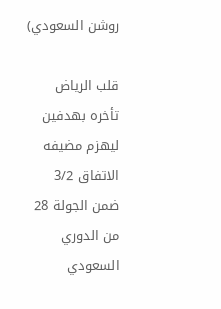روشن السعودي)

قلب الرياض تأخره بهدفين ليهزم مضيفه الاتفاق 3/2 ضمن الجولة 28 من الدوري السعودي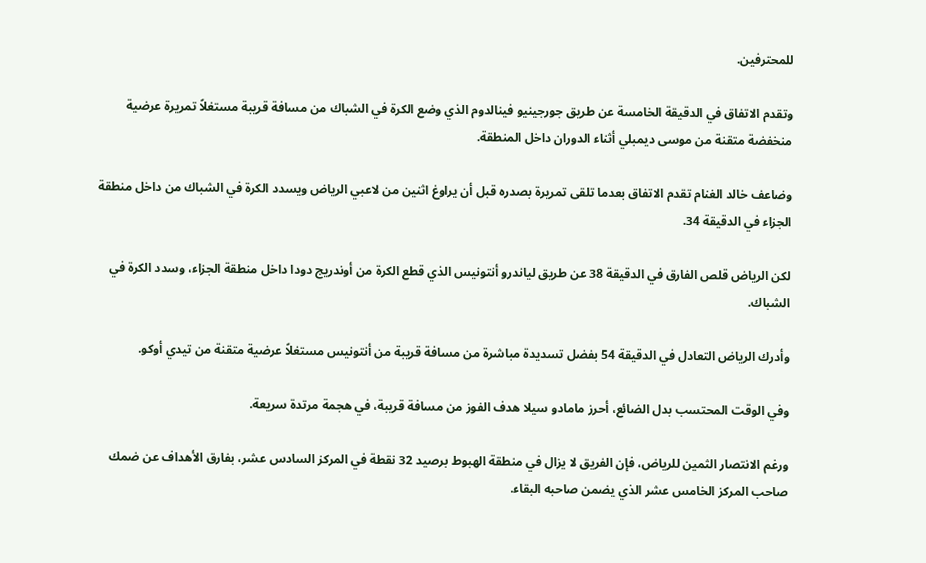للمحترفين.

وتقدم الاتفاق في الدقيقة الخامسة عن طريق جورجينيو فينالدوم الذي وضع الكرة في الشباك من مسافة قريبة مستغلاً تمريرة عرضية منخفضة متقنة من موسى ديمبلي أثناء الدوران داخل المنطقة.

وضاعف خالد الغنام تقدم الاتفاق بعدما تلقى تمريرة بصدره قبل أن يراوغ اثنين من لاعبي الرياض ويسدد الكرة في الشباك من داخل منطقة الجزاء في الدقيقة 34.

لكن الرياض قلص الفارق في الدقيقة 38 عن طريق لياندرو أنتونيس الذي قطع الكرة من أوندريج دودا داخل منطقة الجزاء، وسدد الكرة في الشباك.

وأدرك الرياض التعادل في الدقيقة 54 بفضل تسديدة مباشرة من مسافة قريبة من أنتونيس مستغلاً عرضية متقنة من تيدي أوكو.

وفي الوقت المحتسب بدل الضائع، أحرز مامادو سيلا هدف الفوز من مسافة قريبة، في هجمة مرتدة سريعة.

ورغم الانتصار الثمين للرياض، فإن الفريق لا يزال في منطقة الهبوط برصيد 32 نقطة في المركز السادس عشر، بفارق الأهداف عن ضمك صاحب المركز الخامس عشر الذي يضمن صاحبه البقاء.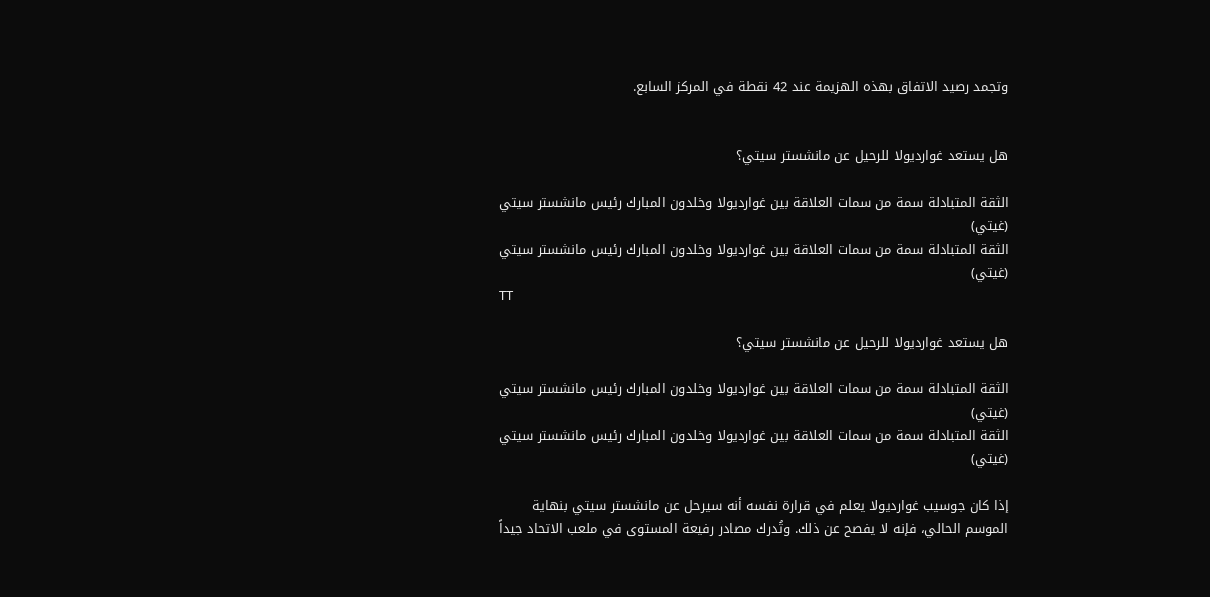وتجمد رصيد الاتفاق بهذه الهزيمة عند 42 نقطة في المركز السابع.


هل يستعد غوارديولا للرحيل عن مانشستر سيتي؟

الثقة المتبادلة سمة من سمات العلاقة بين غوارديولا وخلدون المبارك رئيس مانشستر سيتي (غيتي)
الثقة المتبادلة سمة من سمات العلاقة بين غوارديولا وخلدون المبارك رئيس مانشستر سيتي (غيتي)
TT

هل يستعد غوارديولا للرحيل عن مانشستر سيتي؟

الثقة المتبادلة سمة من سمات العلاقة بين غوارديولا وخلدون المبارك رئيس مانشستر سيتي (غيتي)
الثقة المتبادلة سمة من سمات العلاقة بين غوارديولا وخلدون المبارك رئيس مانشستر سيتي (غيتي)

إذا كان جوسيب غوارديولا يعلم في قرارة نفسه أنه سيرحل عن مانشستر سيتي بنهاية الموسم الحالي، فإنه لا يفصح عن ذلك. وتُدرك مصادر رفيعة المستوى في ملعب الاتحاد جيداً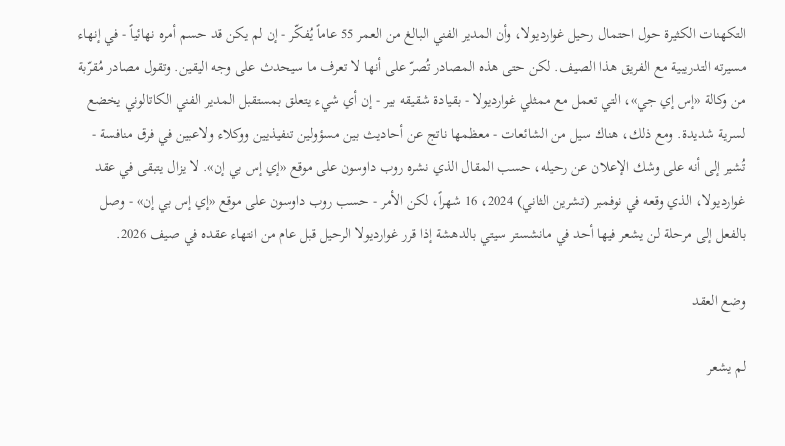التكهنات الكثيرة حول احتمال رحيل غوارديولا، وأن المدير الفني البالغ من العمر 55 عاماً يُفكّر - إن لم يكن قد حسم أمره نهائياً - في إنهاء مسيرته التدريبية مع الفريق هذا الصيف. لكن حتى هذه المصادر تُصرّ على أنها لا تعرف ما سيحدث على وجه اليقين. وتقول مصادر مُقرّبة من وكالة «إس إي جي»، التي تعمل مع ممثلي غوارديولا - بقيادة شقيقه بير - إن أي شيء يتعلق بمستقبل المدير الفني الكاتالوني يخضع لسرية شديدة. ومع ذلك، هناك سيل من الشائعات - معظمها ناتج عن أحاديث بين مسؤولين تنفيذيين ووكلاء ولاعبين في فرق منافسة - تُشير إلى أنه على وشك الإعلان عن رحيله، حسب المقال الذي نشره روب داوسون على موقع «إي إس بي إن». لا يزال يتبقى في عقد غوارديولا، الذي وقعه في نوفمبر (تشرين الثاني) 2024، 16 شهراً، لكن الأمر - حسب روب داوسون على موقع «إي إس بي إن» - وصل بالفعل إلى مرحلة لن يشعر فيها أحد في مانشستر سيتي بالدهشة إذا قرر غوارديولا الرحيل قبل عام من انتهاء عقده في صيف 2026.

وضع العقد

لم يشعر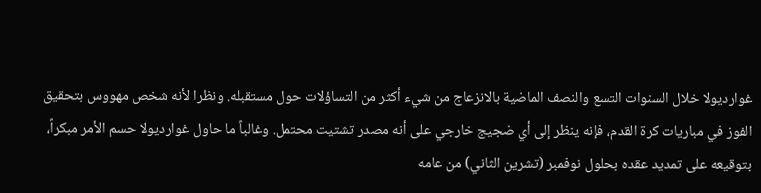غوارديولا خلال السنوات التسع والنصف الماضية بالانزعاج من شيء أكثر من التساؤلات حول مستقبله. ونظرا لأنه شخص مهووس بتحقيق الفوز في مباريات كرة القدم، فإنه ينظر إلى أي ضجيج خارجي على أنه مصدر تشتيت محتمل. وغالباً ما حاول غوارديولا حسم الأمر مبكراً، بتوقيعه على تمديد عقده بحلول نوفمبر (تشرين الثاني) من عامه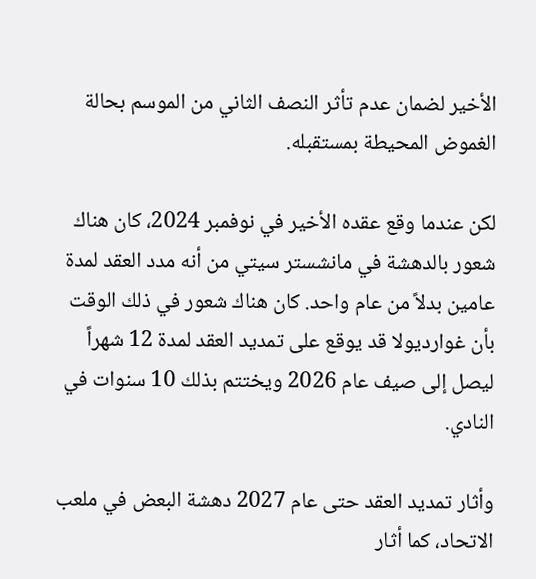الأخير لضمان عدم تأثر النصف الثاني من الموسم بحالة الغموض المحيطة بمستقبله.

لكن عندما وقع عقده الأخير في نوفمبر 2024، كان هناك شعور بالدهشة في مانشستر سيتي من أنه مدد العقد لمدة عامين بدلاً من عام واحد. كان هناك شعور في ذلك الوقت بأن غوارديولا قد يوقع على تمديد العقد لمدة 12 شهراً ليصل إلى صيف عام 2026 ويختتم بذلك 10 سنوات في النادي.

وأثار تمديد العقد حتى عام 2027 دهشة البعض في ملعب الاتحاد، كما أثار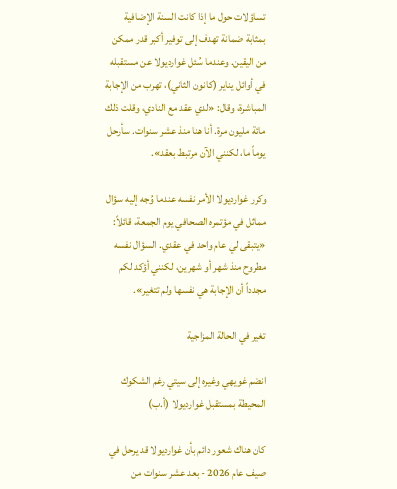تساؤلات حول ما إذا كانت السنة الإضافية بمثابة ضمانة تهدف إلى توفير أكبر قدر ممكن من اليقين. وعندما سُئل غوارديولا عن مستقبله في أوائل يناير (كانون الثاني)، تهرب من الإجابة المباشرة، وقال: «لدي عقد مع النادي، وقلت ذلك مائة مليون مرة. أنا هنا منذ عشر سنوات. سأرحل يوماً ما، لكنني الآن مرتبط بعقد».

وكرر غوارديولا الأمر نفسه عندما وُجه إليه سؤال مماثل في مؤتمره الصحافي يوم الجمعة، قائلاً: «يتبقى لي عام واحد في عقدي. السؤال نفسه مطروح منذ شهر أو شهرين، لكنني أؤكد لكم مجدداً أن الإجابة هي نفسها ولم تتغير».

تغير في الحالة المزاجية

انضم غويهي وغيره إلى سيتي رغم الشكوك المحيطة بمستقبل غوارديولا (أ.ب)

كان هناك شعور دائم بأن غوارديولا قد يرحل في صيف عام 2026 - بعد عشر سنوات من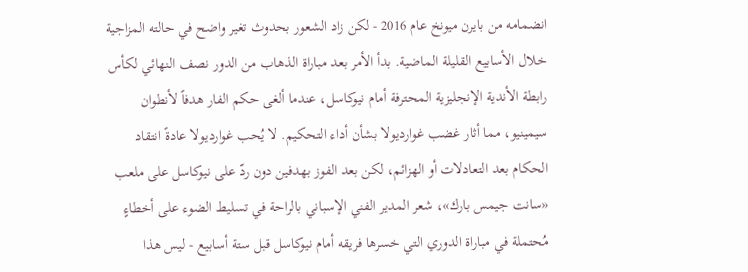انضمامه من بايرن ميونخ عام 2016 - لكن زاد الشعور بحدوث تغير واضح في حالته المزاجية خلال الأسابيع القليلة الماضية. بدأ الأمر بعد مباراة الذهاب من الدور نصف النهائي لكأس رابطة الأندية الإنجليزية المحترفة أمام نيوكاسل، عندما ألغى حكم الفار هدفاً لأنطوان سيمينيو، مما أثار غضب غوارديولا بشأن أداء التحكيم. لا يُحب غوارديولا عادةً انتقاد الحكام بعد التعادلات أو الهزائم، لكن بعد الفوز بهدفين دون ردّ على نيوكاسل على ملعب «سانت جيمس بارك»، شعر المدير الفني الإسباني بالراحة في تسليط الضوء على أخطاءٍ مُحتملة في مباراة الدوري التي خسرها فريقه أمام نيوكاسل قبل ستة أسابيع - ليس هذا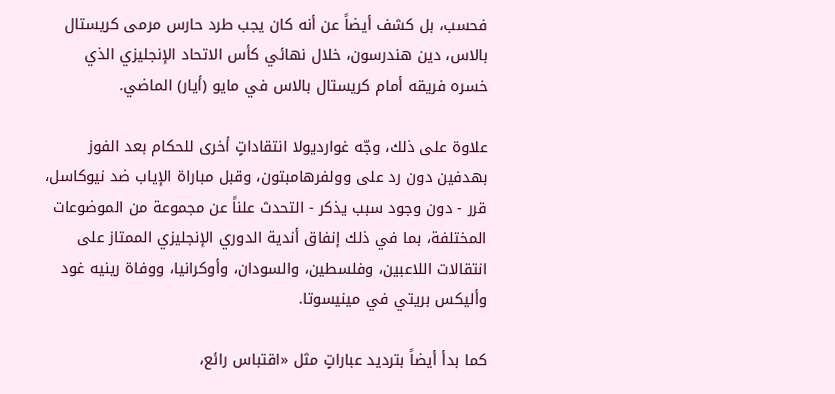فحسب، بل كشف أيضاً عن أنه كان يجب طرد حارس مرمى كريستال بالاس، دين هندرسون، خلال نهائي كأس الاتحاد الإنجليزي الذي خسره فريقه أمام كريستال بالاس في مايو (أيار) الماضي.

علاوة على ذلك، وجّه غوارديولا انتقاداتٍ أخرى للحكام بعد الفوز بهدفين دون رد على وولفرهامبتون، وقبل مباراة الإياب ضد نيوكاسل، قرر - دون وجود سبب يذكر - التحدث علناً عن مجموعة من الموضوعات المختلفة، بما في ذلك إنفاق أندية الدوري الإنجليزي الممتاز على انتقالات اللاعبين، وفلسطين، والسودان، وأوكرانيا، ووفاة رينيه غود وأليكس بريتي في مينيسوتا.

كما بدأ أيضاً بترديد عباراتٍ مثل «اقتباس رائع،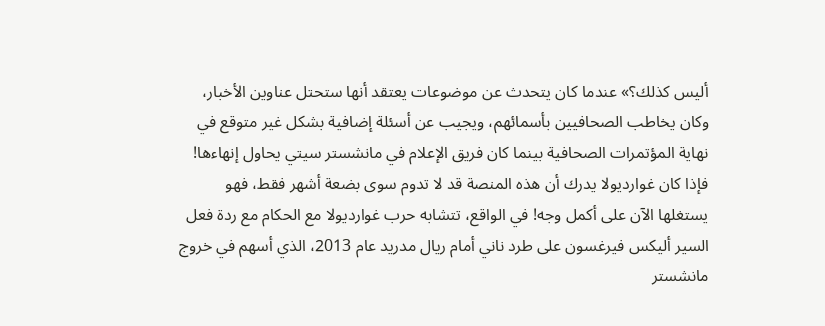أليس كذلك؟» عندما كان يتحدث عن موضوعات يعتقد أنها ستحتل عناوين الأخبار، وكان يخاطب الصحافيين بأسمائهم، ويجيب عن أسئلة إضافية بشكل غير متوقع في نهاية المؤتمرات الصحافية بينما كان فريق الإعلام في مانشستر سيتي يحاول إنهاءها! فإذا كان غوارديولا يدرك أن هذه المنصة قد لا تدوم سوى بضعة أشهر فقط، فهو يستغلها الآن على أكمل وجه! في الواقع، تتشابه حرب غوارديولا مع الحكام مع ردة فعل السير أليكس فيرغسون على طرد ناني أمام ريال مدريد عام 2013، الذي أسهم في خروج مانشستر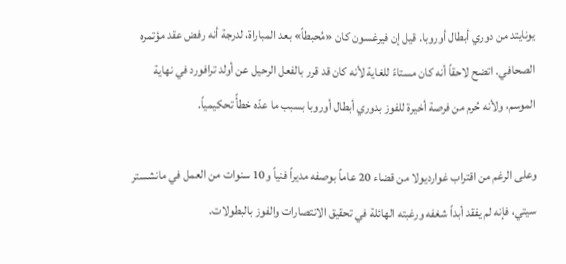يونايتد من دوري أبطال أوروبا. قيل إن فيرغسون كان «مُحبطاً» بعد المباراة، لدرجة أنه رفض عقد مؤتمره الصحافي. اتضح لاحقاً أنه كان مستاءً للغاية لأنه كان قد قرر بالفعل الرحيل عن أولد ترافورد في نهاية الموسم، ولأنه حُرم من فرصة أخيرة للفوز بدوري أبطال أوروبا بسبب ما عدّه خطأً تحكيمياً.

وعلى الرغم من اقتراب غوارديولا من قضاء 20 عاماً بوصفه مديراً فنياً و10 سنوات من العمل في مانشستر سيتي، فإنه لم يفقد أبداً شغفه ورغبته الهائلة في تحقيق الانتصارات والفوز بالبطولات.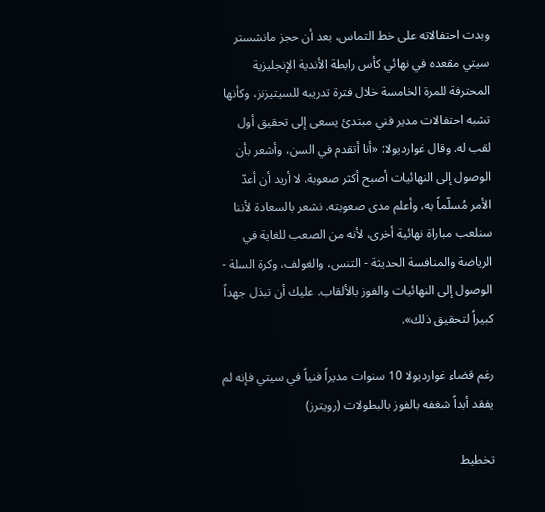وبدت احتفالاته على خط التماس، بعد أن حجز مانشستر سيتي مقعده في نهائي كأس رابطة الأندية الإنجليزية المحترفة للمرة الخامسة خلال فترة تدريبه للسيتيزنز، وكأنها تشبه احتفالات مدير فني مبتدئ يسعى إلى تحقيق أول لقب له. وقال غوارديولا: «أنا أتقدم في السن، وأشعر بأن الوصول إلى النهائيات أصبح أكثر صعوبة. لا أريد أن أعدّ الأمر مُسلّماً به، وأعلم مدى صعوبته. نشعر بالسعادة لأننا سنلعب مباراة نهائية أخرى، لأنه من الصعب للغاية في الرياضة والمنافسة الحديثة - التنس، والغولف، وكرة السلة - الوصول إلى النهائيات والفوز بالألقاب. عليك أن تبذل جهداً كبيراً لتحقيق ذلك».

رغم قضاء غوارديولا 10 سنوات مديراً فنياً في سيتي فإنه لم يفقد أبداً شغفه بالفوز بالبطولات (رويترز)

تخطيط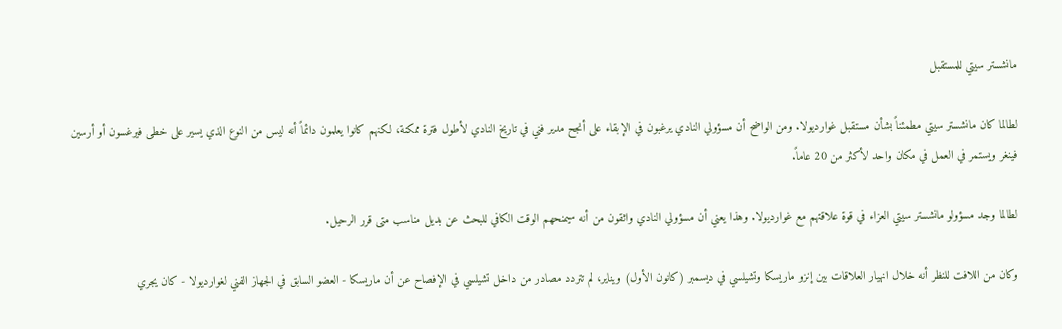مانشستر سيتي للمستقبل

لطالما كان مانشستر سيتي مطمئناً بشأن مستقبل غوارديولا. ومن الواضح أن مسؤولي النادي يرغبون في الإبقاء على أنجح مدير فني في تاريخ النادي لأطول فترة ممكنة، لكنهم كانوا يعلمون دائماً أنه ليس من النوع الذي يسير على خطى فيرغسون أو أرسين فينغر ويستمر في العمل في مكان واحد لأكثر من 20 عاماً.

لطالما وجد مسؤولو مانشستر سيتي العزاء في قوة علاقتهم مع غوارديولا. وهذا يعني أن مسؤولي النادي واثقون من أنه سيمنحهم الوقت الكافي للبحث عن بديل مناسب متى قرر الرحيل.

وكان من اللافت للنظر أنه خلال انهيار العلاقات بين إنزو ماريسكا وتشيلسي في ديسمبر (كانون الأول) ويناير، لم تتردد مصادر من داخل تشيلسي في الإفصاح عن أن ماريسكا - العضو السابق في الجهاز الفني لغوارديولا - كان يجري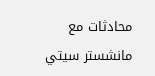محادثات مع مانشستر سيتي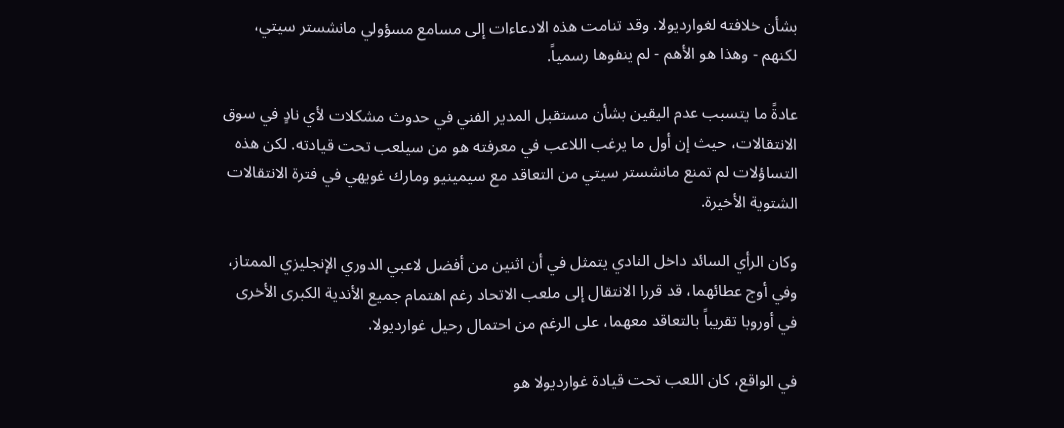بشأن خلافته لغوارديولا. وقد تنامت هذه الادعاءات إلى مسامع مسؤولي مانشستر سيتي، لكنهم - وهذا هو الأهم - لم ينفوها رسمياً.

عادةً ما يتسبب عدم اليقين بشأن مستقبل المدير الفني في حدوث مشكلات لأي نادٍ في سوق الانتقالات، حيث إن أول ما يرغب اللاعب في معرفته هو من سيلعب تحت قيادته. لكن هذه التساؤلات لم تمنع مانشستر سيتي من التعاقد مع سيمينيو ومارك غويهي في فترة الانتقالات الشتوية الأخيرة.

وكان الرأي السائد داخل النادي يتمثل في أن اثنين من أفضل لاعبي الدوري الإنجليزي الممتاز، وفي أوج عطائهما، قد قررا الانتقال إلى ملعب الاتحاد رغم اهتمام جميع الأندية الكبرى الأخرى في أوروبا تقريباً بالتعاقد معهما، على الرغم من احتمال رحيل غوارديولا.

في الواقع، كان اللعب تحت قيادة غوارديولا هو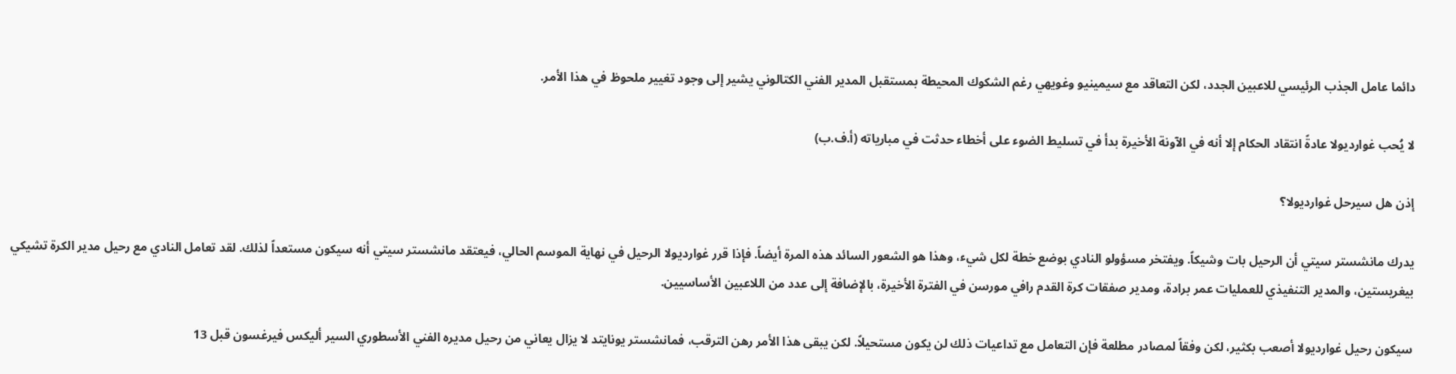دائما عامل الجذب الرئيسي للاعبين الجدد، لكن التعاقد مع سيمينيو وغويهي رغم الشكوك المحيطة بمستقبل المدير الفني الكتالوني يشير إلى وجود تغيير ملحوظ في هذا الأمر.

لا يُحب غوارديولا عادةً انتقاد الحكام إلا أنه في الآونة الأخيرة بدأ في تسليط الضوء على أخطاء حدثت في مبارياته (أ.ف.ب)

إذن هل سيرحل غوارديولا؟

يدرك مانشستر سيتي أن الرحيل بات وشيكاً. ويفتخر مسؤولو النادي بوضع خطة لكل شيء، وهذا هو الشعور السائد هذه المرة أيضاً. فإذا قرر غوارديولا الرحيل في نهاية الموسم الحالي، فيعتقد مانشستر سيتي أنه سيكون مستعداً لذلك. لقد تعامل النادي مع رحيل مدير الكرة تشيكي بيغريستين، والمدير التنفيذي للعمليات عمر برادة، ومدير صفقات كرة القدم رافي مورسن في الفترة الأخيرة، بالإضافة إلى عدد من اللاعبين الأساسيين.

سيكون رحيل غوارديولا أصعب بكثير، لكن وفقاً لمصادر مطلعة فإن التعامل مع تداعيات ذلك لن يكون مستحيلاً. لكن يبقى هذا الأمر رهن الترقب، فمانشستر يونايتد لا يزال يعاني من رحيل مديره الفني الأسطوري السير أليكس فيرغسون قبل 13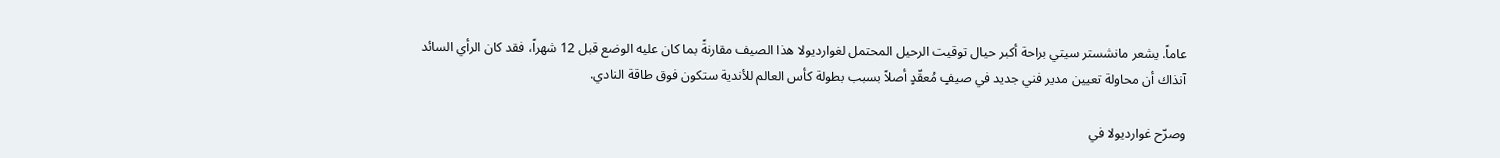عاماً. يشعر مانشستر سيتي براحة أكبر حيال توقيت الرحيل المحتمل لغوارديولا هذا الصيف مقارنةً بما كان عليه الوضع قبل 12 شهراً، فقد كان الرأي السائد آنذاك أن محاولة تعيين مدير فني جديد في صيفٍ مُعقّدٍ أصلاً بسبب بطولة كأس العالم للأندية ستكون فوق طاقة النادي.

وصرّح غوارديولا في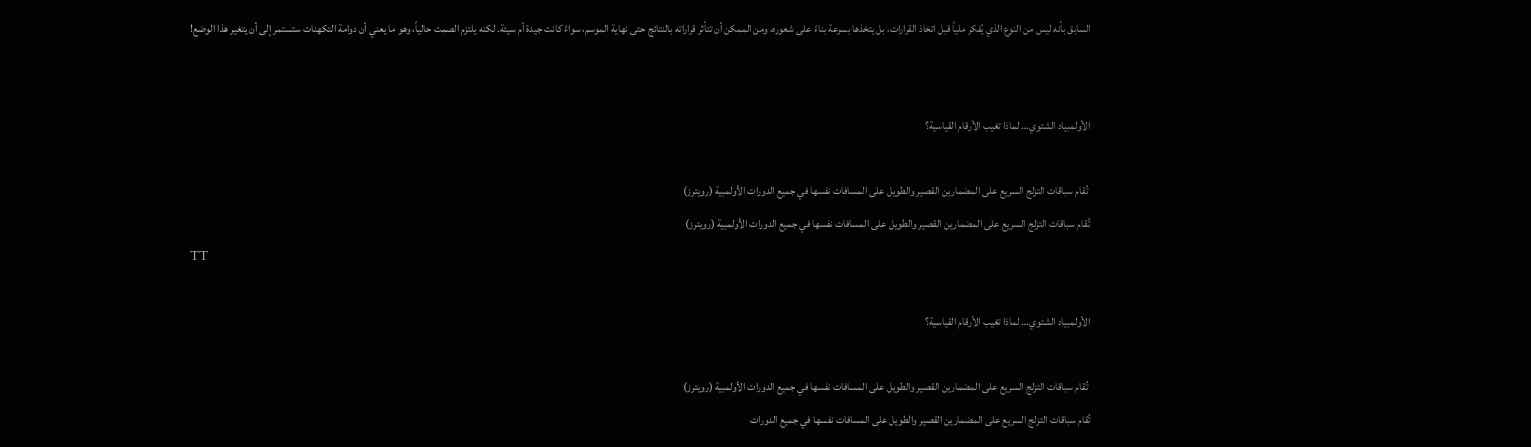السابق بأنه ليس من النوع الذي يُفكر ملياً قبل اتخاذ القرارات، بل يتخذها بسرعة بناءً على شعوره، ومن الممكن أن تتأثر قراراته بالنتائج حتى نهاية الموسم، سواءً كانت جيدة أم سيئة. لكنه يلتزم الصمت حالياً، وهو ما يعني أن دوامة التكهنات ستستمر إلى أن يتغير هذا الوضع!


الأولمبياد الشتوي… لماذا تغيب الأرقام القياسية؟

 تُقام سباقات التزلج السريع على المضمارين القصير والطويل على المسافات نفسها في جميع الدورات الأولمبية (رويترز)
تُقام سباقات التزلج السريع على المضمارين القصير والطويل على المسافات نفسها في جميع الدورات الأولمبية (رويترز)
TT

الأولمبياد الشتوي… لماذا تغيب الأرقام القياسية؟

 تُقام سباقات التزلج السريع على المضمارين القصير والطويل على المسافات نفسها في جميع الدورات الأولمبية (رويترز)
تُقام سباقات التزلج السريع على المضمارين القصير والطويل على المسافات نفسها في جميع الدورات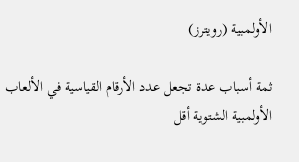الأولمبية (رويترز)

ثمة أسباب عدة تجعل عدد الأرقام القياسية في الألعاب الأولمبية الشتوية أقل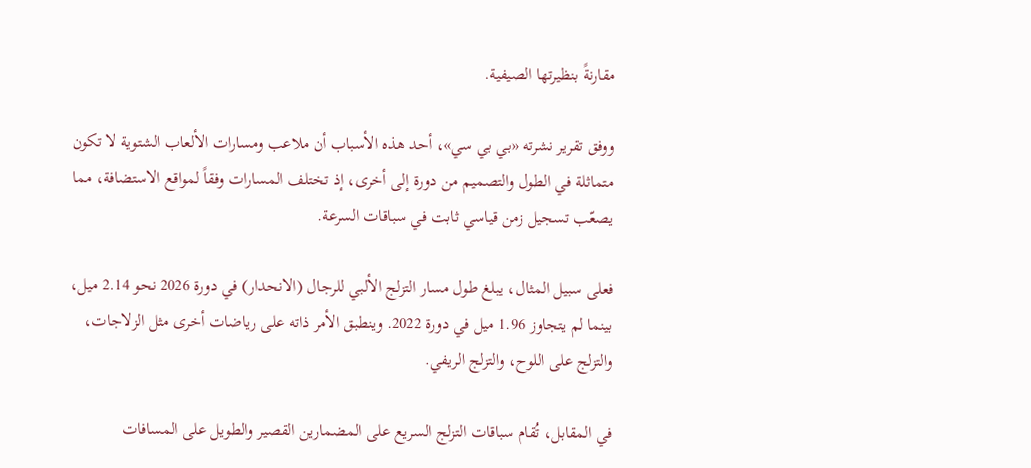مقارنةً بنظيرتها الصيفية.

ووفق تقرير نشرته «بي بي سي»، أحد هذه الأسباب أن ملاعب ومسارات الألعاب الشتوية لا تكون متماثلة في الطول والتصميم من دورة إلى أخرى، إذ تختلف المسارات وفقاً لمواقع الاستضافة، مما يصعّب تسجيل زمن قياسي ثابت في سباقات السرعة.

فعلى سبيل المثال، يبلغ طول مسار التزلج الألبي للرجال (الانحدار) في دورة 2026 نحو 2.14 ميل، بينما لم يتجاوز 1.96 ميل في دورة 2022. وينطبق الأمر ذاته على رياضات أخرى مثل الزلاجات، والتزلج على اللوح، والتزلج الريفي.

في المقابل، تُقام سباقات التزلج السريع على المضمارين القصير والطويل على المسافات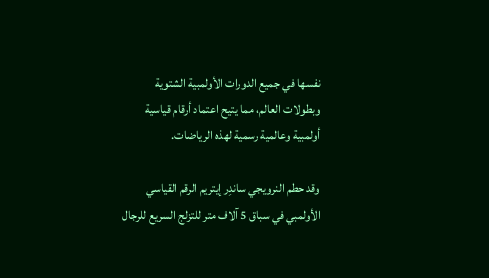نفسها في جميع الدورات الأولمبية الشتوية وبطولات العالم، مما يتيح اعتماد أرقام قياسية أولمبية وعالمية رسمية لهذه الرياضات.

وقد حطم النرويجي ساندِر إيتريم الرقم القياسي الأولمبي في سباق 5 آلاف متر للتزلج السريع للرجال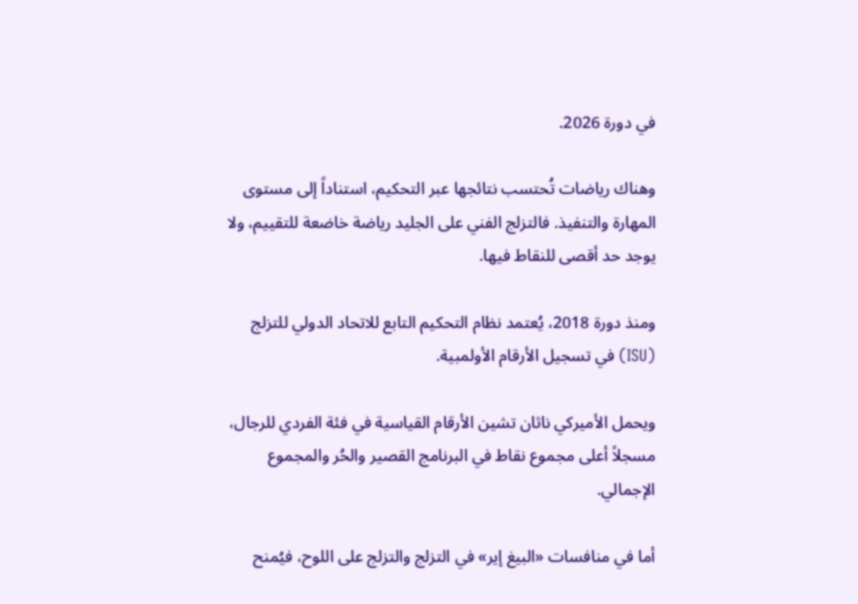في دورة 2026.

وهناك رياضات تُحتسب نتائجها عبر التحكيم، استناداً إلى مستوى المهارة والتنفيذ. فالتزلج الفني على الجليد رياضة خاضعة للتقييم، ولا يوجد حد أقصى للنقاط فيها.

ومنذ دورة 2018، يُعتمد نظام التحكيم التابع للاتحاد الدولي للتزلج (ISU) في تسجيل الأرقام الأولمبية.

ويحمل الأميركي ناثان تشين الأرقام القياسية في فئة الفردي للرجال، مسجلاً أعلى مجموع نقاط في البرنامج القصير والحُر والمجموع الإجمالي.

أما في منافسات «البيغ إير» في التزلج والتزلج على اللوح، فيُمنح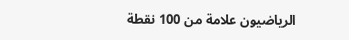الرياضيون علامة من 100 نقطة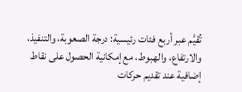تُقيَّم عبر أربع فئات رئيسية: درجة الصعوبة، والتنفيذ، والارتفاع، والهبوط، مع إمكانية الحصول على نقاط إضافية عند تقديم حركات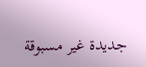جديدة غير مسبوقة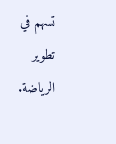تسهم في تطوير الرياضة.